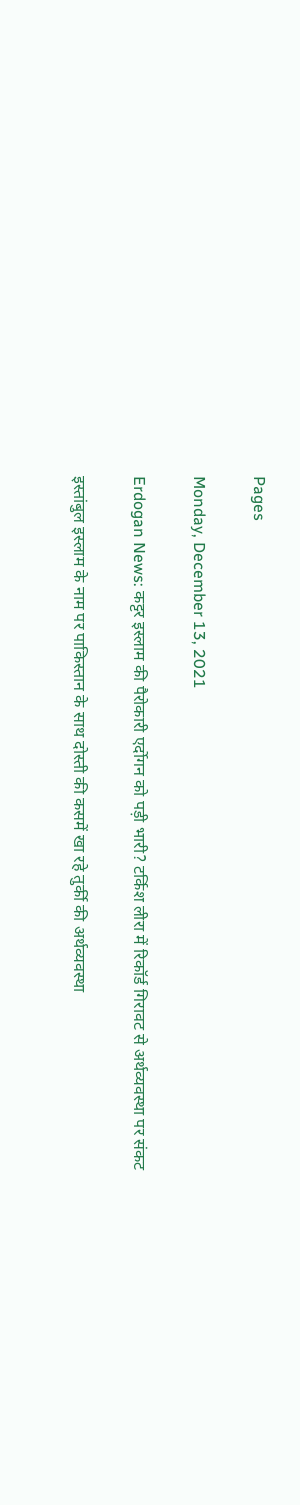Pages

Monday, December 13, 2021

Erdogan News: कट्टर इस्लाम की पैरोकारी एर्दोगन को पड़ी भारी? टर्किश लीरा में रिकॉर्ड गिरावट से अर्थव्यवस्था पर संकट

इस्तांबुल इस्लाम के नाम पर पाकिस्तान के साथ दोस्ती की कसमें खा रहे तुर्की की अर्थव्यवस्था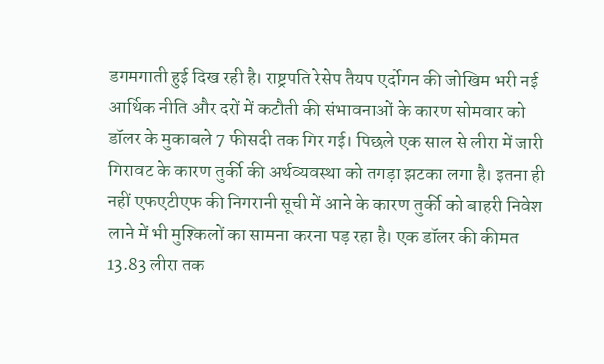डगमगाती हुई दिख रही है। राष्ट्रपति रेसेप तैयप एर्दोगन की जोखिम भरी नई आर्थिक नीति और दरों में कटौती की संभावनाओं के कारण सोमवार को डॉलर के मुकाबले 7 फीसदी तक गिर गई। पिछले एक साल से लीरा में जारी गिरावट के कारण तुर्की की अर्थव्यवस्था को तगड़ा झटका लगा है। इतना ही नहीं एफएटीएफ की निगरानी सूची में आने के कारण तुर्की को बाहरी निवेश लाने में भी मुश्किलों का सामना करना पड़ रहा है। एक डॉलर की कीमत 13.83 लीरा तक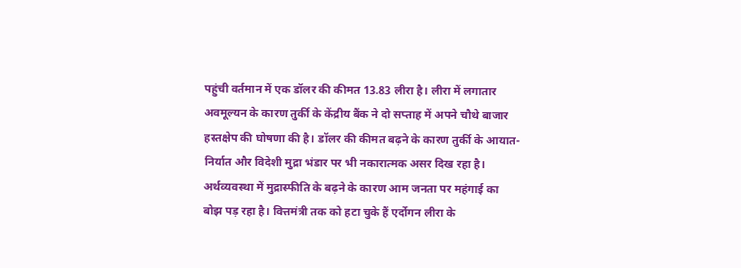पहुंची वर्तमान में एक डॉलर की कीमत 13.83 लीरा है। लीरा में लगातार अवमूल्यन के कारण तुर्की के केंद्रीय बैंक ने दो सप्ताह में अपने चौथे बाजार हस्तक्षेप की घोषणा की है। डॉलर की कीमत बढ़ने के कारण तुर्की के आयात-निर्यात और विदेशी मुद्रा भंडार पर भी नकारात्मक असर दिख रहा है। अर्थव्यवस्था में मुद्रास्फीति के बढ़ने के कारण आम जनता पर महंगाई का बोझ पड़ रहा है। वित्तमंत्री तक को हटा चुके हैं एर्दोगन लीरा के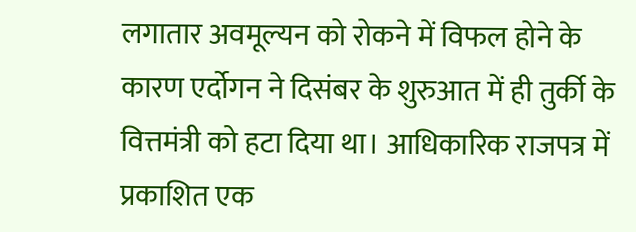लगातार अवमूल्यन को रोकने में विफल होने के कारण एर्दोगन ने दिसंबर के शुरुआत में ही तुर्की के वित्तमंत्री को हटा दिया था। आधिकारिक राजपत्र में प्रकाशित एक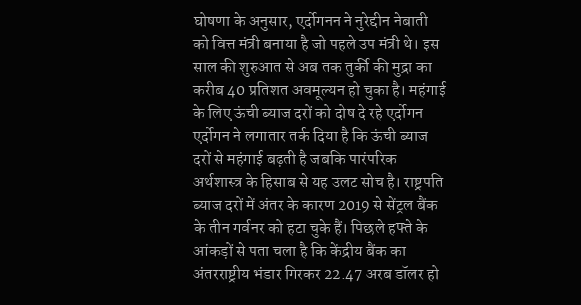घोषणा के अनुसार, एर्दोगनन ने नुरेद्दीन नेबाती को वित्त मंत्री बनाया है जो पहले उप मंत्री थे। इस साल की शुरुआत से अब तक तुर्की की मुद्रा का करीब 40 प्रतिशत अवमूल्यन हो चुका है। महंगाई के लिए ऊंची ब्याज दरों को दोष दे रहे एर्दोगन एर्दोगन ने लगातार तर्क दिया है कि ऊंची ब्याज दरों से महंगाई बढ़ती है जबकि पारंपरिक अर्थशास्त्र के हिसाब से यह उलट सोच है। राष्ट्रपति ब्याज दरों में अंतर के कारण 2019 से सेंट्रल बैंक के तीन गर्वनर को हटा चुके हैं। पिछले हफ्ते के आंकड़ों से पता चला है कि केंद्रीय बैंक का अंतरराष्ट्रीय भंडार गिरकर 22.47 अरब डॉलर हो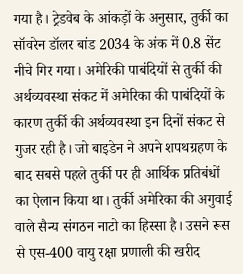गया है। ट्रेडवेब के आंकड़ों के अनुसार, तुर्की का सॉवरेन डॉलर बांड 2034 के अंक में 0.8 सेंट नीचे गिर गया। अमेरिकी पाबंदियों से तुर्की की अर्थव्यवस्था संकट में अमेरिका की पाबंदियों के कारण तुर्की की अर्थव्यवस्था इन दिनों संकट से गुजर रही है। जो बाइडेन ने अपने शपथग्रहण के बाद सबसे पहले तुर्की पर ही आर्थिक प्रतिबंधों का ऐलान किया था। तुर्की अमेरिका की अगुवाई वाले सैन्य संगठन नाटो का हिस्सा है। उसने रूस से एस-400 वायु रक्षा प्रणाली की खरीद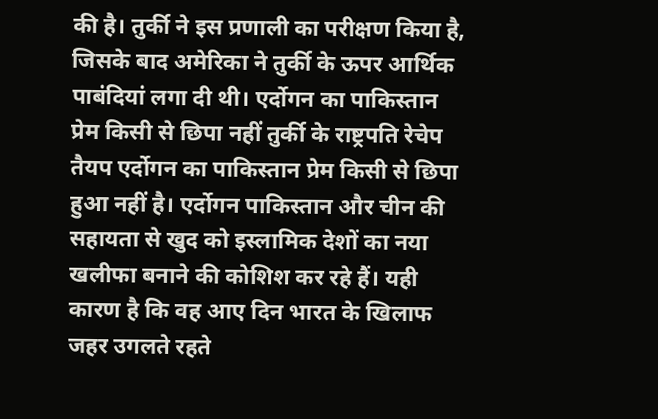की है। तुर्की ने इस प्रणाली का परीक्षण किया है, जिसके बाद अमेरिका ने तुर्की के ऊपर आर्थिक पाबंदियां लगा दी थी। एर्दोगन का पाकिस्तान प्रेम किसी से छिपा नहीं तुर्की के राष्ट्रपति रेचेप तैयप एर्दोगन का पाकिस्तान प्रेम किसी से छिपा हुआ नहीं है। एर्दोगन पाकिस्तान और चीन की सहायता से खुद को इस्लामिक देशों का नया खलीफा बनाने की कोशिश कर रहे हैं। यही कारण है कि वह आए दिन भारत के खिलाफ जहर उगलते रहते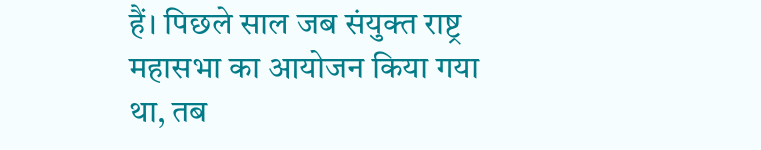हैं। पिछले साल जब संयुक्त राष्ट्र महासभा का आयोजन किया गया था, तब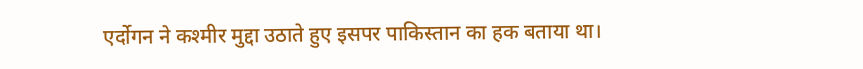एर्दोगन ने कश्मीर मुद्दा उठाते हुए इसपर पाकिस्तान का हक बताया था।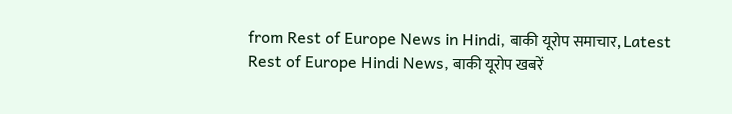from Rest of Europe News in Hindi, बाकी यूरोप समाचार, Latest Rest of Europe Hindi News, बाकी यूरोप खबरें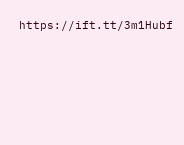https://ift.tt/3m1Hubf